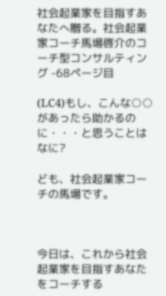社会起業家を目指すあなたへ贈る。社会起業家コーチ馬場啓介のコーチ型コンサルティング -68ページ目

(LC4)もし、こんな○○があったら助かるのに・・・と思うことはなに?

ども、社会起業家コーチの馬場です。



今日は、これから社会起業家を目指すあなたをコーチする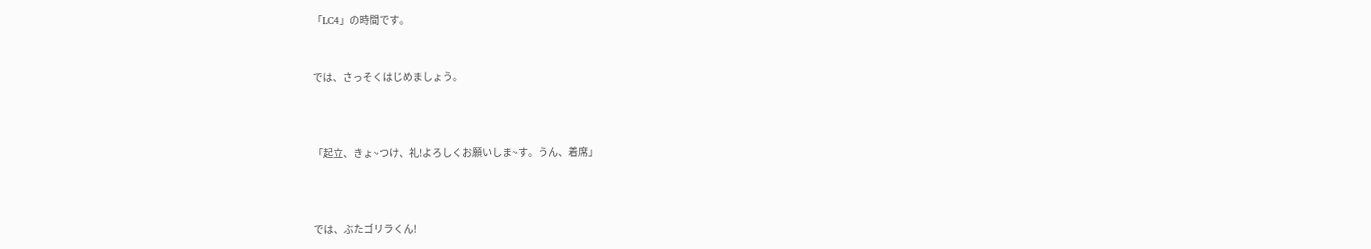「LC4」の時間です。


では、さっそくはじめましょう。



「起立、きょ~つけ、礼!よろしくお願いしま~す。うん、着席」



では、ぶたゴリラくん!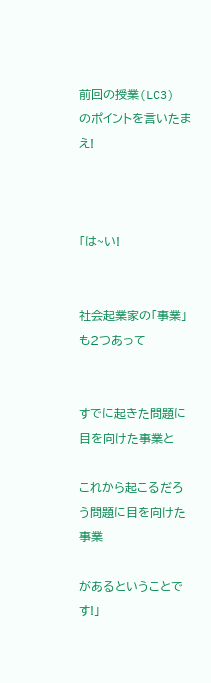前回の授業(LC3) のポイントを言いたまえ!



「は~い!


社会起業家の「事業」も2つあって


すでに起きた問題に目を向けた事業と

これから起こるだろう問題に目を向けた事業

があるということです!」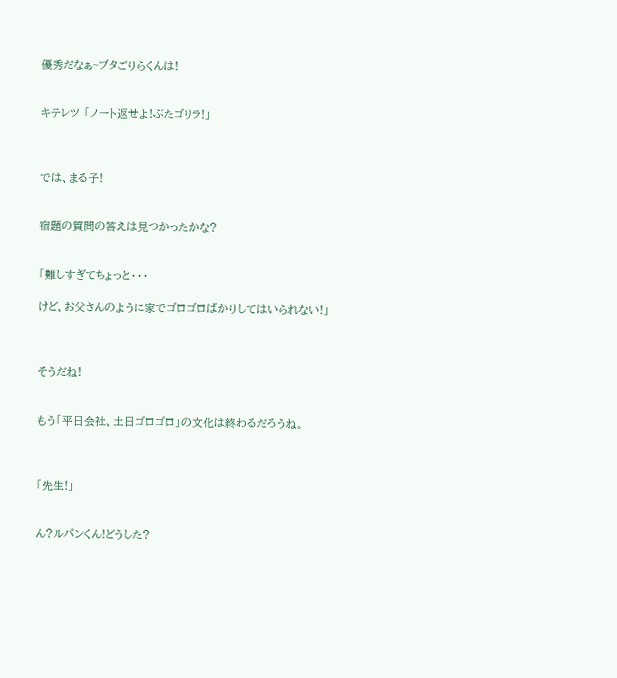優秀だなぁ~ブタごりらくんは!


キテレツ 「ノート返せよ!ぶたゴリラ!」



では、まる子!


宿題の質問の答えは見つかったかな?


「難しすぎてちょっと・・・

けど、お父さんのように家でゴロゴロばかりしてはいられない!」



そうだね!


もう「平日会社、土日ゴロゴロ」の文化は終わるだろうね。



「先生!」


ん?ルパンくん!どうした?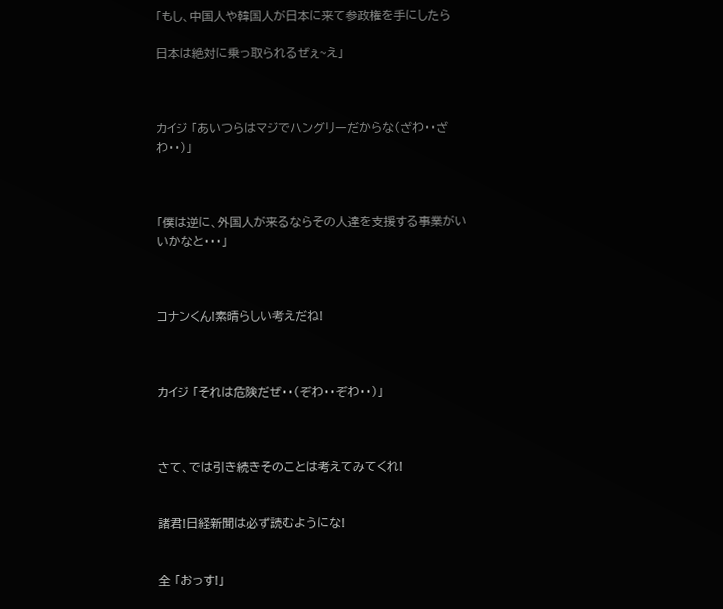「もし、中国人や韓国人が日本に来て参政権を手にしたら

日本は絶対に乗っ取られるぜぇ~え」



カイジ 「あいつらはマジでハングリーだからな(ざわ・・ざわ・・)」



「僕は逆に、外国人が来るならその人達を支援する事業がいいかなと・・・」



コナンくん!素晴らしい考えだね!



カイジ 「それは危険だぜ・・(ぞわ・・ぞわ・・)」



さて、では引き続きそのことは考えてみてくれ!


諸君!日経新聞は必ず読むようにな!


全 「おっす!」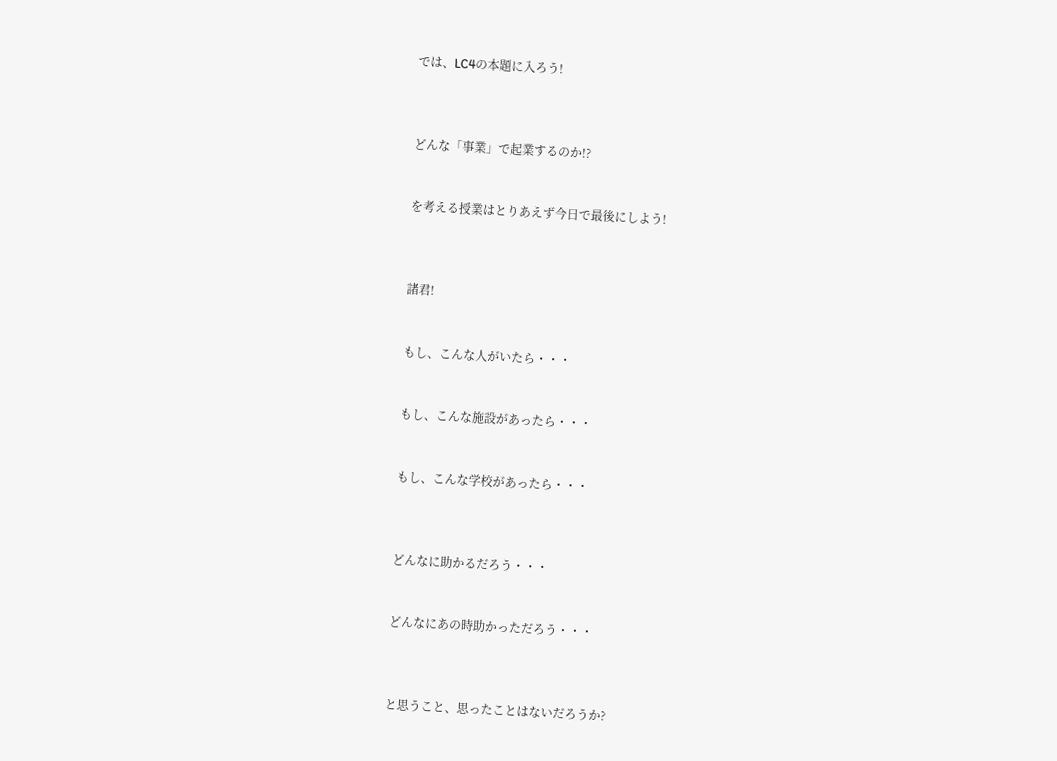では、LC4の本題に入ろう!



どんな「事業」で起業するのか!?


を考える授業はとりあえず今日で最後にしよう!



諸君!


もし、こんな人がいたら・・・


もし、こんな施設があったら・・・


もし、こんな学校があったら・・・



どんなに助かるだろう・・・


どんなにあの時助かっただろう・・・



と思うこと、思ったことはないだろうか?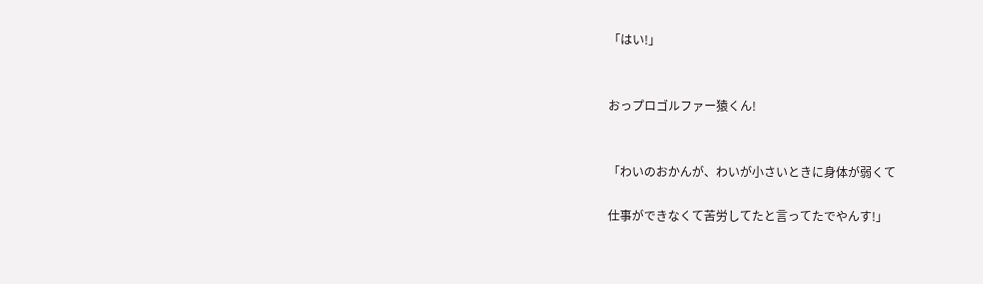「はい!」


おっプロゴルファー猿くん!


「わいのおかんが、わいが小さいときに身体が弱くて

仕事ができなくて苦労してたと言ってたでやんす!」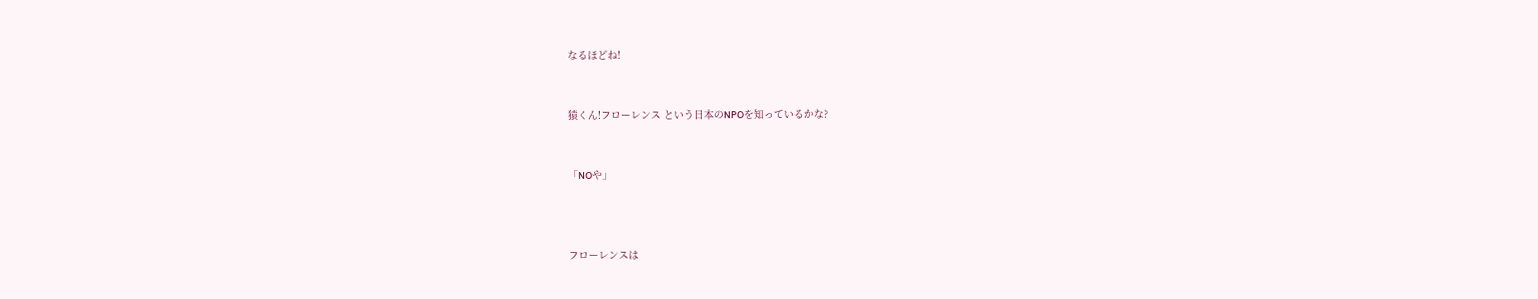なるほどね!


猿くん!フローレンス という日本のNPOを知っているかな?


「NOや」



フローレンスは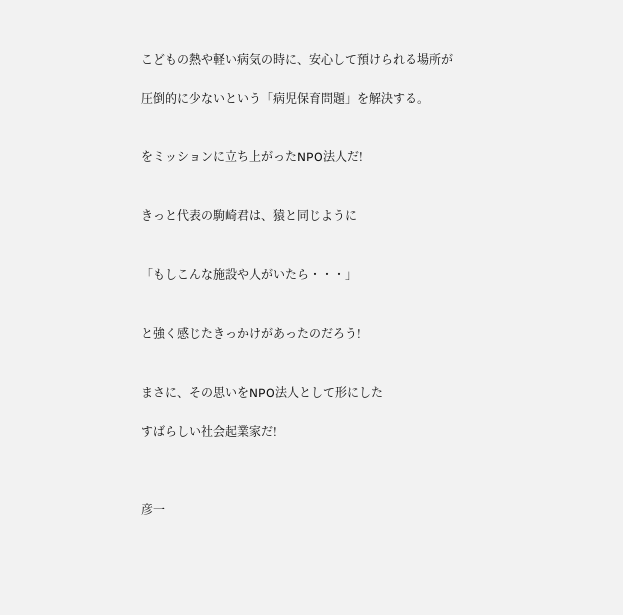こどもの熱や軽い病気の時に、安心して預けられる場所が

圧倒的に少ないという「病児保育問題」を解決する。


をミッションに立ち上がったNPO法人だ!


きっと代表の駒崎君は、猿と同じように


「もしこんな施設や人がいたら・・・」


と強く感じたきっかけがあったのだろう!


まさに、その思いをNPO法人として形にした

すばらしい社会起業家だ!



彦一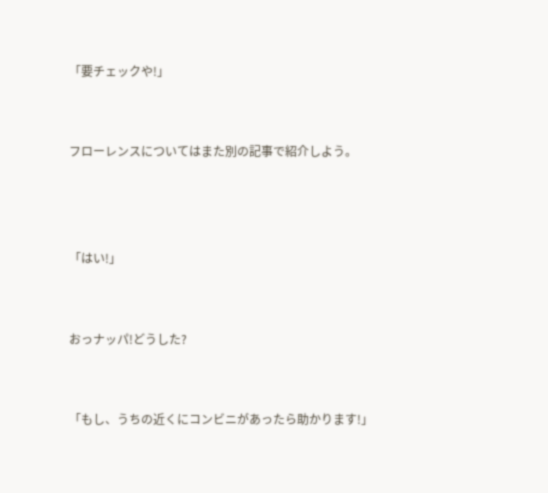「要チェックや!」


フローレンスについてはまた別の記事で紹介しよう。



「はい!」


おっナッパ!どうした?


「もし、うちの近くにコンビニがあったら助かります!」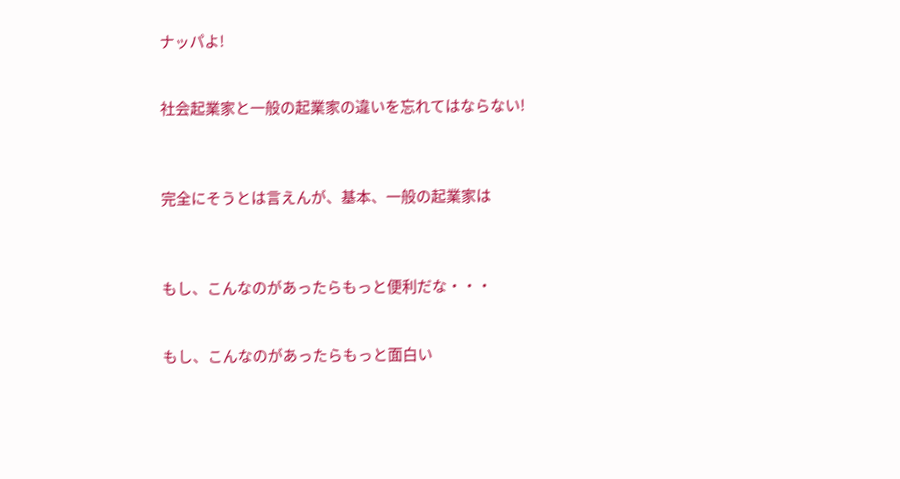ナッパよ!


社会起業家と一般の起業家の違いを忘れてはならない!



完全にそうとは言えんが、基本、一般の起業家は



もし、こんなのがあったらもっと便利だな・・・


もし、こんなのがあったらもっと面白い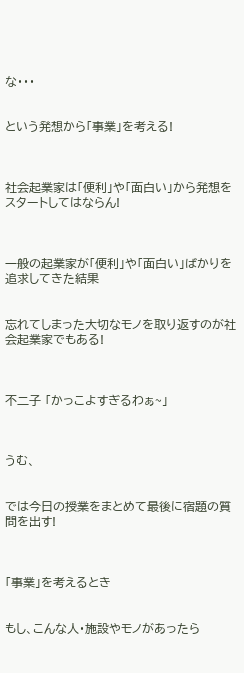な・・・


という発想から「事業」を考える!



社会起業家は「便利」や「面白い」から発想をスタートしてはならん!



一般の起業家が「便利」や「面白い」ばかりを追求してきた結果


忘れてしまった大切なモノを取り返すのが社会起業家でもある!



不二子 「かっこよすぎるわぁ~」



うむ、


では今日の授業をまとめて最後に宿題の質問を出す!



「事業」を考えるとき


もし、こんな人・施設やモノがあったら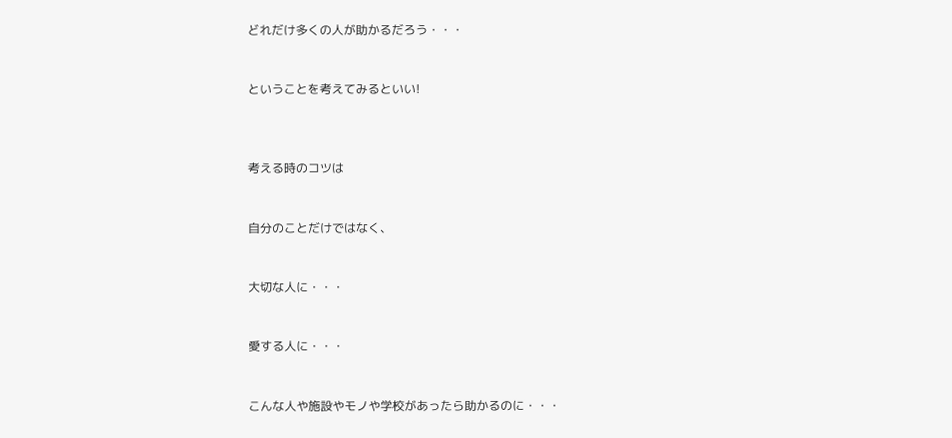どれだけ多くの人が助かるだろう・・・


ということを考えてみるといい!



考える時のコツは


自分のことだけではなく、


大切な人に・・・


愛する人に・・・


こんな人や施設やモノや学校があったら助かるのに・・・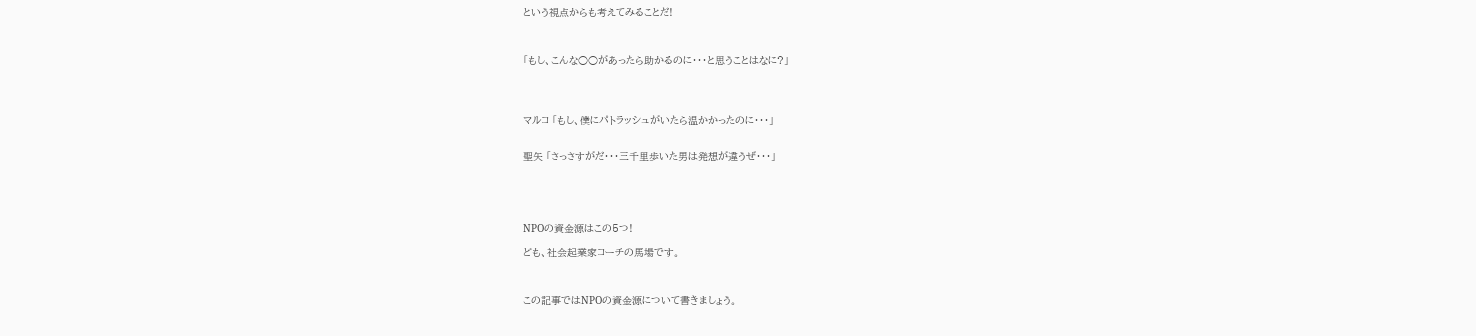という視点からも考えてみることだ!



「もし、こんな○○があったら助かるのに・・・と思うことはなに?」




マルコ 「もし、僕にパトラッシュがいたら温かかったのに・・・」


聖矢 「さっさすがだ・・・三千里歩いた男は発想が違うぜ・・・」





NPOの資金源はこの5つ!

ども、社会起業家コーチの馬場です。



この記事ではNPOの資金源について書きましょう。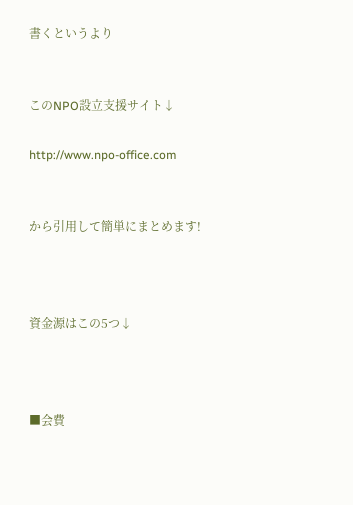書くというより


このNPO設立支援サイト↓

http://www.npo-office.com


から引用して簡単にまとめます!



資金源はこの5つ↓



■会費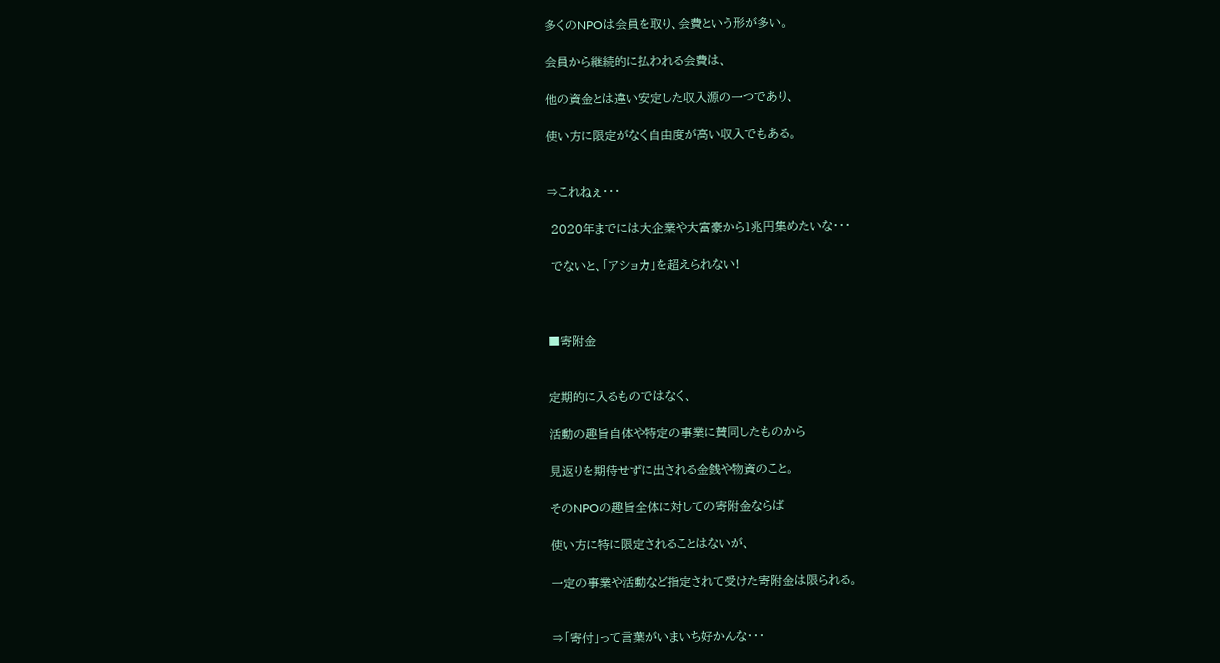多くのNPOは会員を取り、会費という形が多い。

会員から継続的に払われる会費は、

他の資金とは違い安定した収入源の一つであり、

使い方に限定がなく自由度が高い収入でもある。


⇒これねぇ・・・

 2020年までには大企業や大富豪から1兆円集めたいな・・・

 でないと、「アショカ」を超えられない!



■寄附金


定期的に入るものではなく、

活動の趣旨自体や特定の事業に賛同したものから

見返りを期待せずに出される金銭や物資のこと。

そのNPOの趣旨全体に対しての寄附金ならば

使い方に特に限定されることはないが、

一定の事業や活動など指定されて受けた寄附金は限られる。


⇒「寄付」って言葉がいまいち好かんな・・・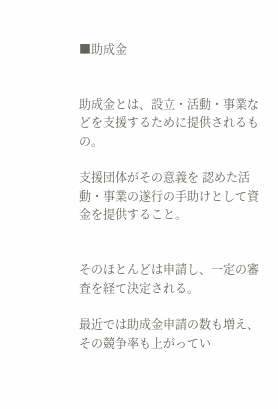■助成金


助成金とは、設立・活動・事業などを支援するために提供されるもの。

支援団体がその意義を 認めた活動・事業の遂行の手助けとして資金を提供すること。


そのほとんどは申請し、一定の審査を経て決定される。

最近では助成金申請の数も増え、その競争率も上がってい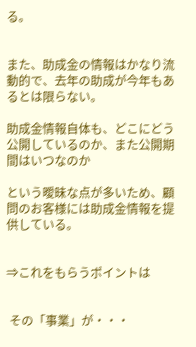る。


また、助成金の情報はかなり流動的で、去年の助成が今年もあるとは限らない。

助成金情報自体も、どこにどう公開しているのか、また公開期間はいつなのか

という曖昧な点が多いため、顧問のお客様には助成金情報を提供している。


⇒これをもらうポイントは


 その「事業」が・・・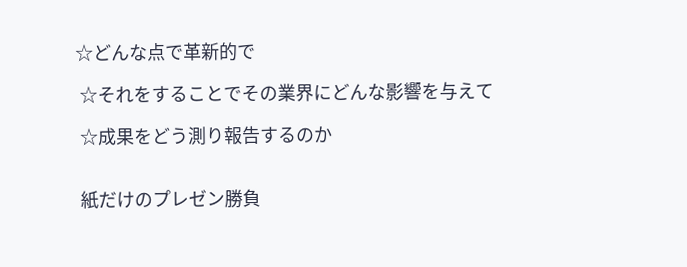☆どんな点で革新的で

 ☆それをすることでその業界にどんな影響を与えて

 ☆成果をどう測り報告するのか


 紙だけのプレゼン勝負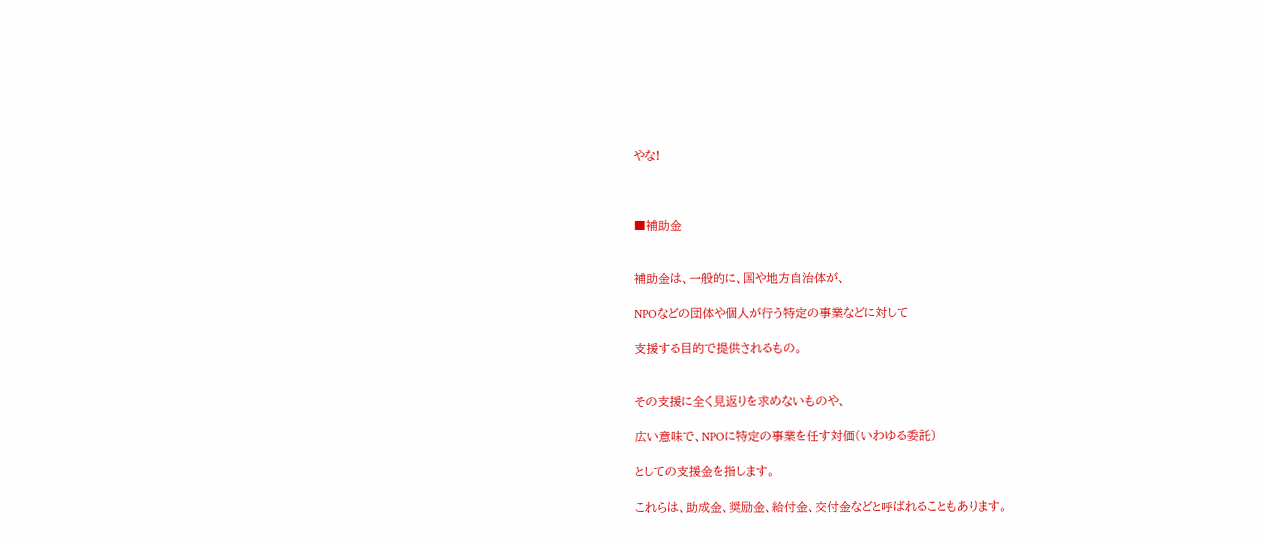やな!



■補助金


補助金は、一般的に、国や地方自治体が、

NPOなどの団体や個人が行う特定の事業などに対して

支援する目的で提供されるもの。


その支援に全く見返りを求めないものや、

広い意味で、NPOに特定の事業を任す対価(いわゆる委託)

としての支援金を指します。

これらは、助成金、奨励金、給付金、交付金などと呼ばれることもあります。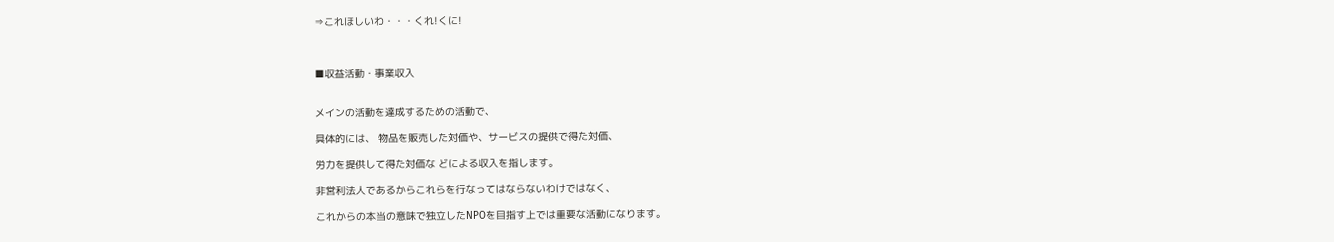⇒これほしいわ・・・くれ!くに!



■収益活動・事業収入


メインの活動を達成するための活動で、

具体的には、 物品を販売した対価や、サービスの提供で得た対価、

労力を提供して得た対価な どによる収入を指します。

非営利法人であるからこれらを行なってはならないわけではなく、

これからの本当の意味で独立したNPOを目指す上では重要な活動になります。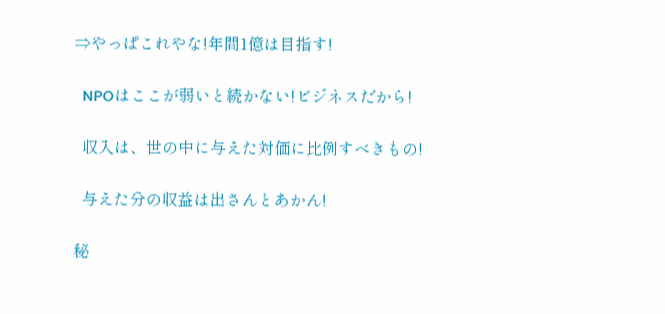⇒やっぱこれやな!年間1億は目指す!

  NPOはここが弱いと続かない!ビジネスだから!

  収入は、世の中に与えた対価に比例すべきもの!

  与えた分の収益は出さんとあかん!

秘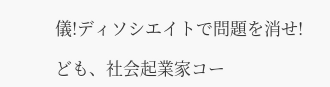儀!ディソシエイトで問題を消せ!

ども、社会起業家コー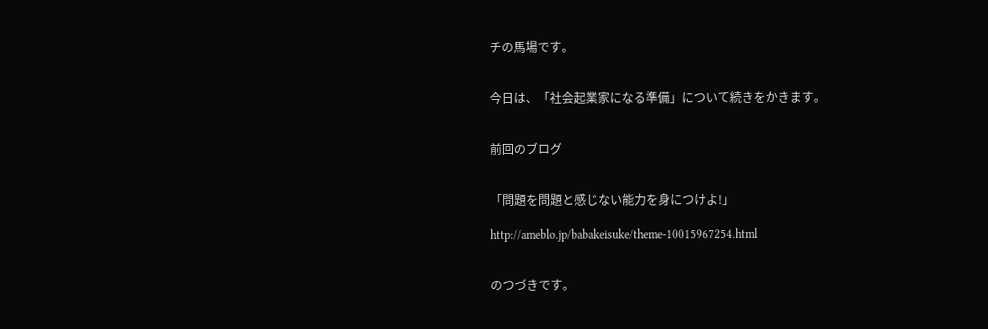チの馬場です。


今日は、「社会起業家になる準備」について続きをかきます。


前回のブログ


「問題を問題と感じない能力を身につけよ!」

http://ameblo.jp/babakeisuke/theme-10015967254.html


のつづきです。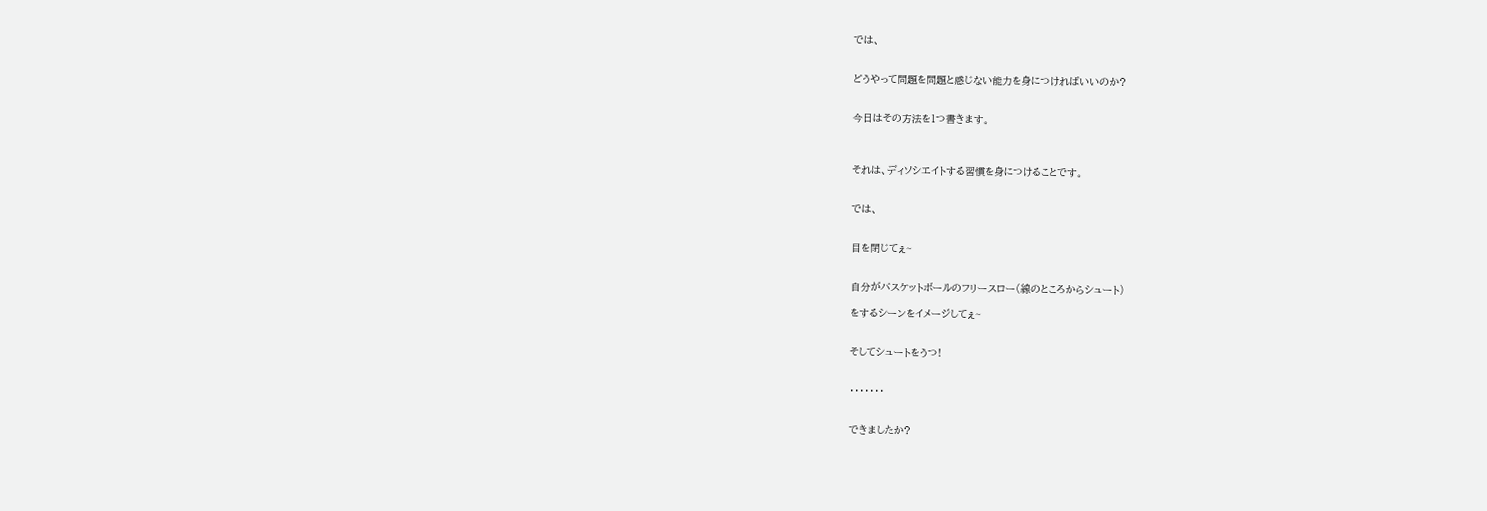では、


どうやって問題を問題と感じない能力を身につければいいのか?


今日はその方法を1つ書きます。



それは、ディソシエイトする習慣を身につけることです。


では、


目を閉じてぇ~


自分がバスケットボールのフリースロー(線のところからシュート)

をするシーンをイメージしてぇ~


そしてシュートをうつ!


・・・・・・・


できましたか?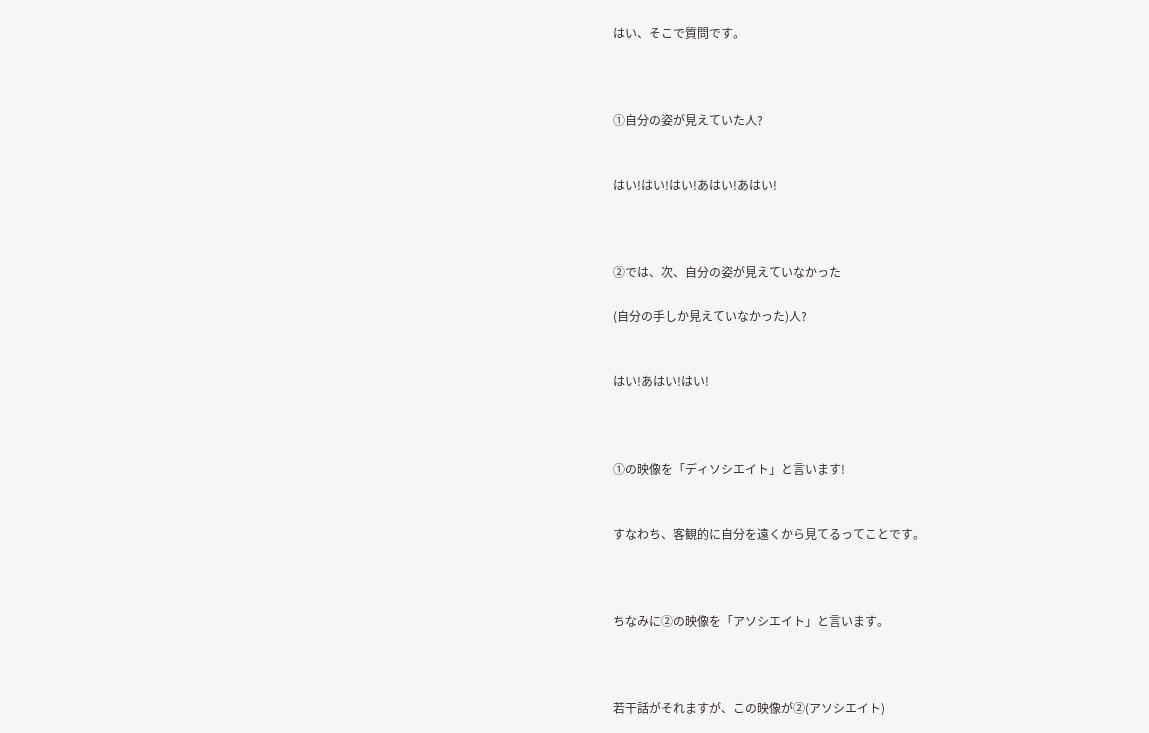はい、そこで質問です。



①自分の姿が見えていた人?


はい!はい!はい!あはい!あはい!



②では、次、自分の姿が見えていなかった

(自分の手しか見えていなかった)人?


はい!あはい!はい!



①の映像を「ディソシエイト」と言います!


すなわち、客観的に自分を遠くから見てるってことです。



ちなみに②の映像を「アソシエイト」と言います。



若干話がそれますが、この映像が②(アソシエイト)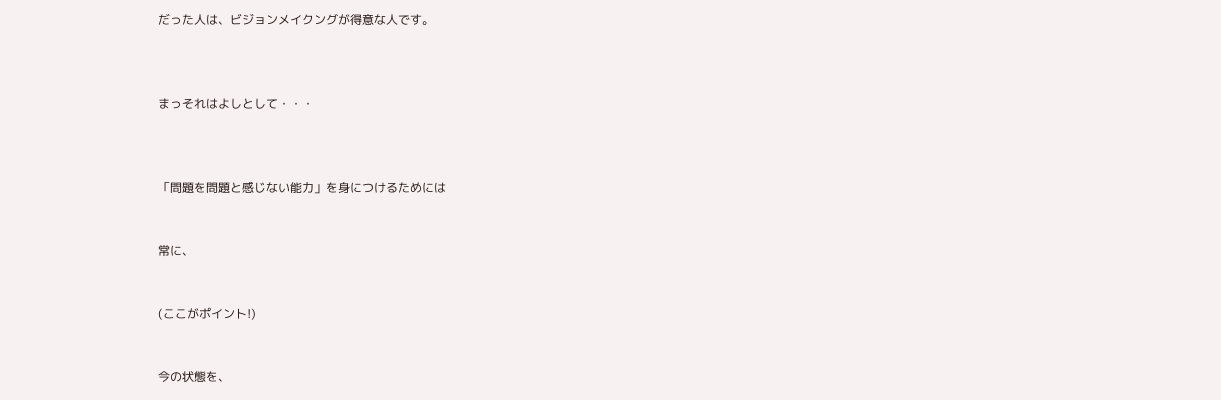だった人は、ビジョンメイクングが得意な人です。



まっそれはよしとして・・・



「問題を問題と感じない能力」を身につけるためには


常に、


(ここがポイント!)


今の状態を、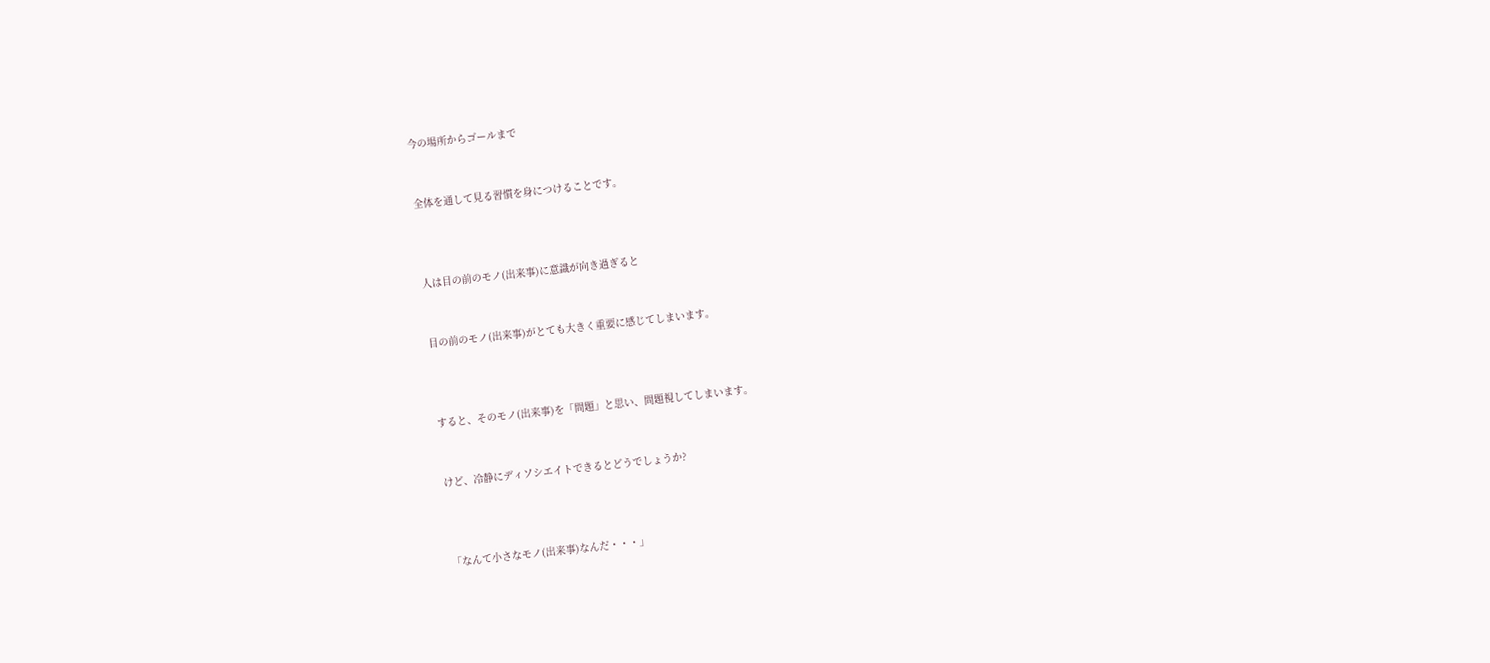今の場所からゴールまで


全体を通して見る習慣を身につけることです。



人は目の前のモノ(出来事)に意識が向き過ぎると


目の前のモノ(出来事)がとても大きく重要に感じてしまいます。



すると、そのモノ(出来事)を「問題」と思い、問題視してしまいます。


けど、冷静にディソシエイトできるとどうでしょうか?



「なんて小さなモノ(出来事)なんだ・・・」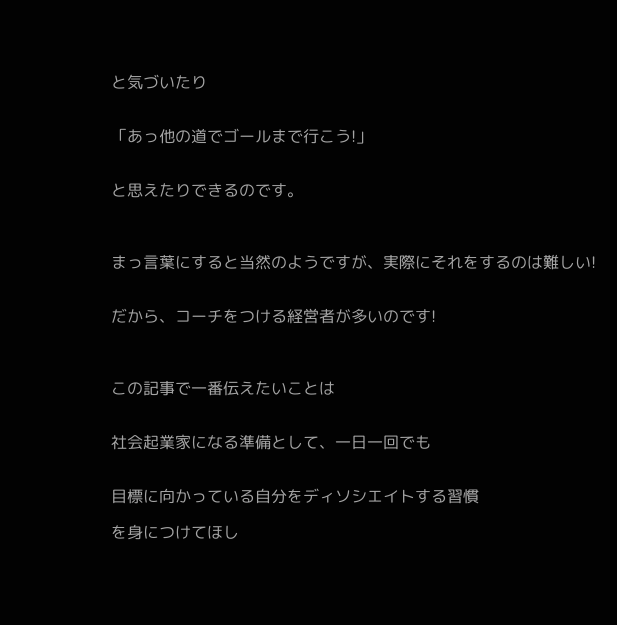と気づいたり


「あっ他の道でゴールまで行こう!」


と思えたりできるのです。



まっ言葉にすると当然のようですが、実際にそれをするのは難しい!


だから、コーチをつける経営者が多いのです!



この記事で一番伝えたいことは


社会起業家になる準備として、一日一回でも


目標に向かっている自分をディソシエイトする習慣

を身につけてほし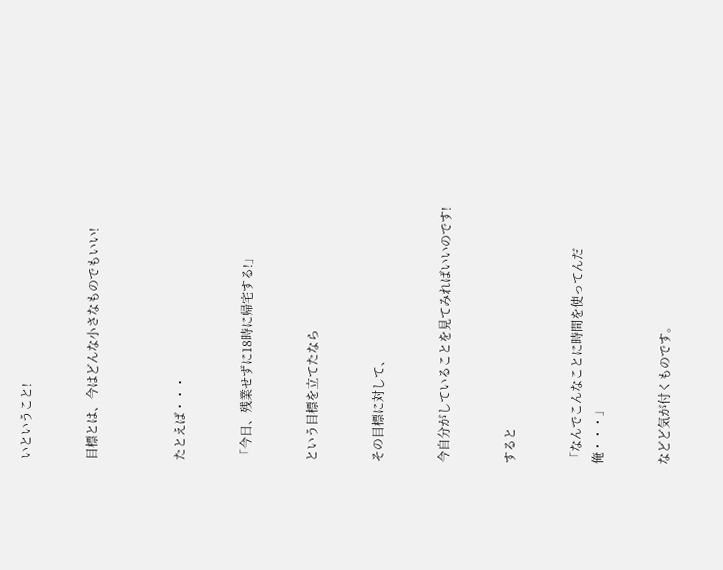いということ!


目標とは、今はどんな小さなものでもいい!



たとえば・・・


「今日、残業せずに18時に帰宅する!」


という目標を立てたなら


その目標に対して、


今自分がしていることを見てみればいいのです!


すると


「なんでこんなことに時間を使ってんだ俺・・・」


などど気が付くものです。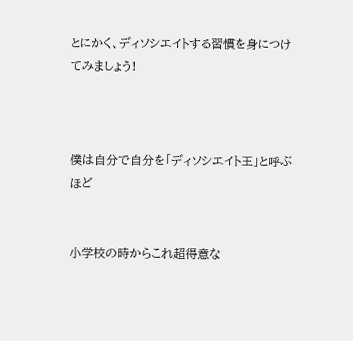とにかく、ディソシエイトする習慣を身につけてみましょう!



僕は自分で自分を「ディソシエイト王」と呼ぶほど


小学校の時からこれ超得意な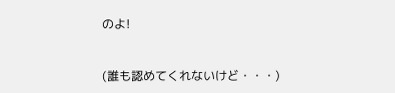のよ!


(誰も認めてくれないけど・・・)